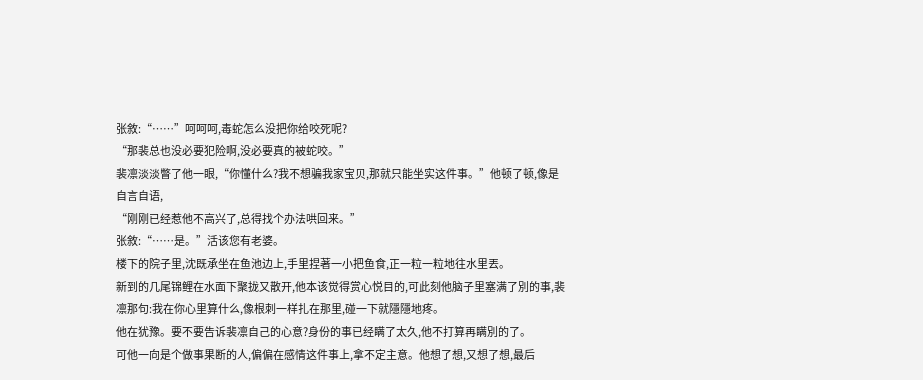张敘:“……”呵呵呵,毒蛇怎么没把你给咬死呢?
“那裴总也没必要犯险啊,没必要真的被蛇咬。”
裴凛淡淡瞥了他一眼,“你懂什么?我不想骗我家宝贝,那就只能坐实这件事。”他顿了顿,像是自言自语,
“刚刚已经惹他不高兴了,总得找个办法哄回来。”
张敘:“……是。”活该您有老婆。
楼下的院子里,沈既承坐在鱼池边上,手里捏著一小把鱼食,正一粒一粒地往水里丟。
新到的几尾锦鲤在水面下聚拢又散开,他本该觉得赏心悦目的,可此刻他脑子里塞满了別的事,裴凛那句:我在你心里算什么,像根刺一样扎在那里,碰一下就隱隱地疼。
他在犹豫。要不要告诉裴凛自己的心意?身份的事已经瞒了太久,他不打算再瞒別的了。
可他一向是个做事果断的人,偏偏在感情这件事上,拿不定主意。他想了想,又想了想,最后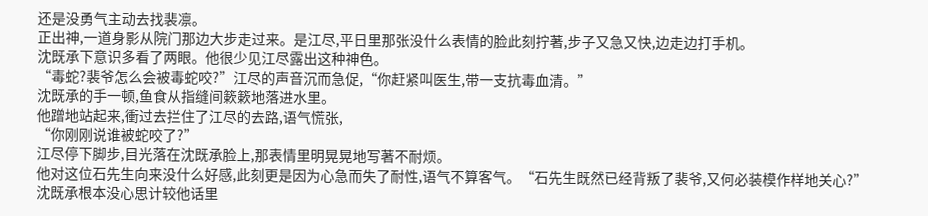还是没勇气主动去找裴凛。
正出神,一道身影从院门那边大步走过来。是江尽,平日里那张没什么表情的脸此刻拧著,步子又急又快,边走边打手机。
沈既承下意识多看了两眼。他很少见江尽露出这种神色。
“毒蛇?裴爷怎么会被毒蛇咬?”江尽的声音沉而急促,“你赶紧叫医生,带一支抗毒血清。”
沈既承的手一顿,鱼食从指缝间簌簌地落进水里。
他蹭地站起来,衝过去拦住了江尽的去路,语气慌张,
“你刚刚说谁被蛇咬了?”
江尽停下脚步,目光落在沈既承脸上,那表情里明晃晃地写著不耐烦。
他对这位石先生向来没什么好感,此刻更是因为心急而失了耐性,语气不算客气。“石先生既然已经背叛了裴爷,又何必装模作样地关心?”
沈既承根本没心思计较他话里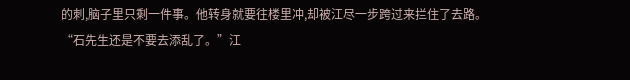的刺,脑子里只剩一件事。他转身就要往楼里冲,却被江尽一步跨过来拦住了去路。
“石先生还是不要去添乱了。”江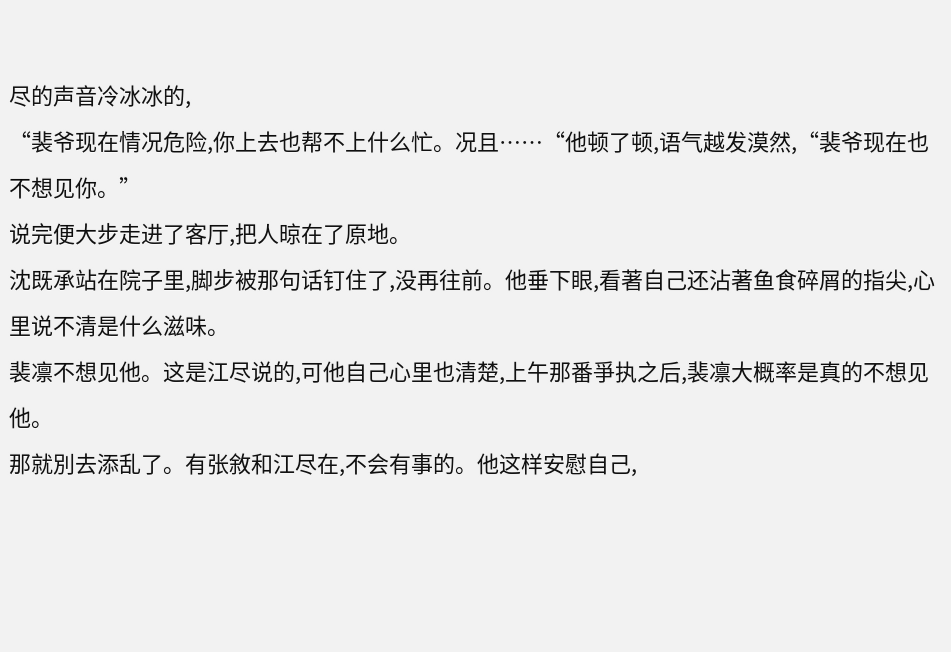尽的声音冷冰冰的,
“裴爷现在情况危险,你上去也帮不上什么忙。况且……“他顿了顿,语气越发漠然,“裴爷现在也不想见你。”
说完便大步走进了客厅,把人晾在了原地。
沈既承站在院子里,脚步被那句话钉住了,没再往前。他垂下眼,看著自己还沾著鱼食碎屑的指尖,心里说不清是什么滋味。
裴凛不想见他。这是江尽说的,可他自己心里也清楚,上午那番爭执之后,裴凛大概率是真的不想见他。
那就別去添乱了。有张敘和江尽在,不会有事的。他这样安慰自己,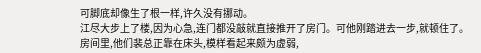可脚底却像生了根一样,许久没有挪动。
江尽大步上了楼,因为心急,连门都没敲就直接推开了房门。可他刚踏进去一步,就顿住了。
房间里,他们裴总正靠在床头,模样看起来颇为虚弱,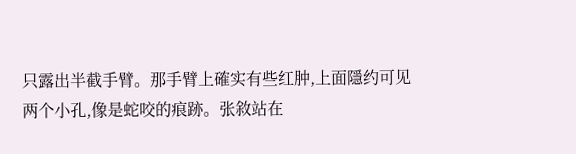只露出半截手臂。那手臂上確实有些红肿,上面隱约可见两个小孔,像是蛇咬的痕跡。张敘站在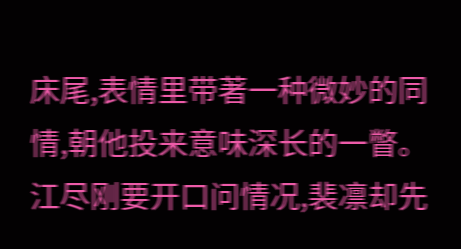床尾,表情里带著一种微妙的同情,朝他投来意味深长的一瞥。
江尽刚要开口问情况,裴凛却先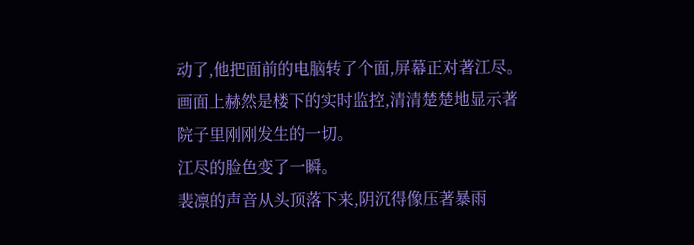动了,他把面前的电脑转了个面,屏幕正对著江尽。画面上赫然是楼下的实时监控,清清楚楚地显示著院子里刚刚发生的一切。
江尽的脸色变了一瞬。
裴凛的声音从头顶落下来,阴沉得像压著暴雨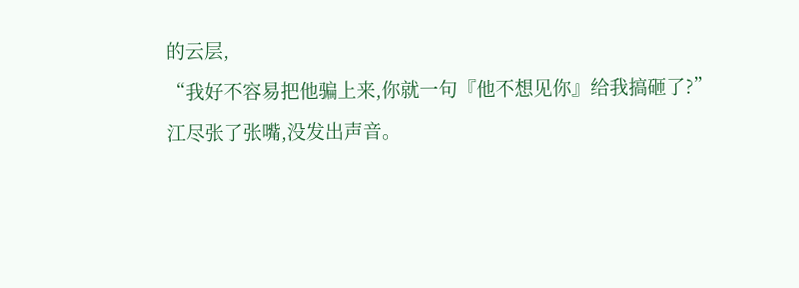的云层,
“我好不容易把他骗上来,你就一句『他不想见你』给我搞砸了?”
江尽张了张嘴,没发出声音。